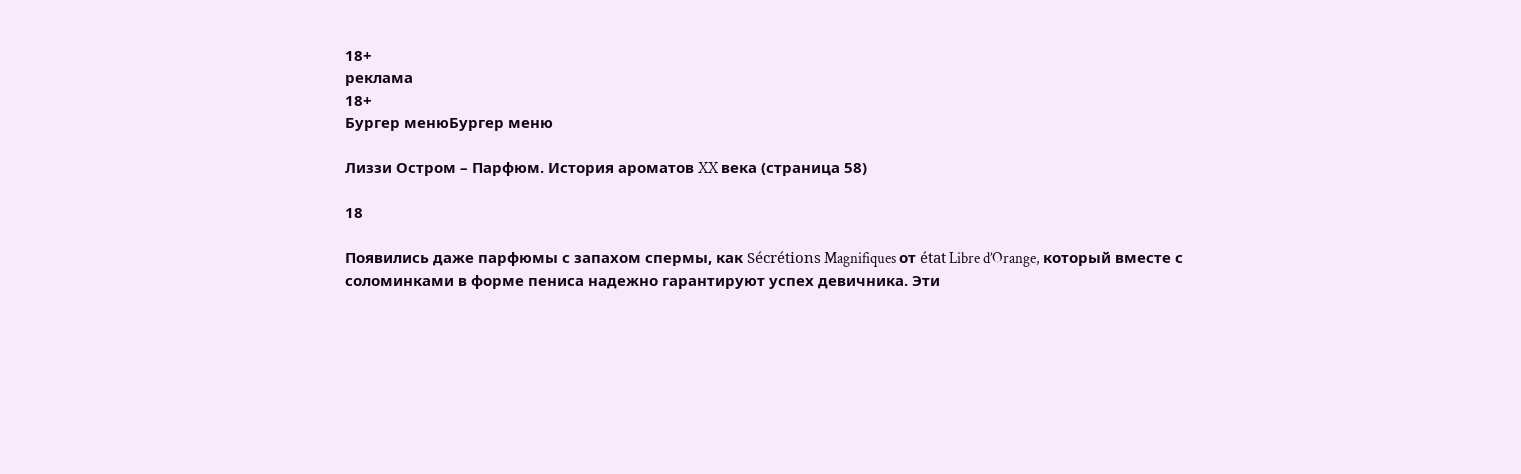18+
реклама
18+
Бургер менюБургер меню

Лиззи Остром – Парфюм. История ароматов XX века (страница 58)

18

Появились даже парфюмы с запахом спермы, как Sécrétions Magnifiques от état Libre d’Orange, который вместе с соломинками в форме пениса надежно гарантируют успех девичника. Эти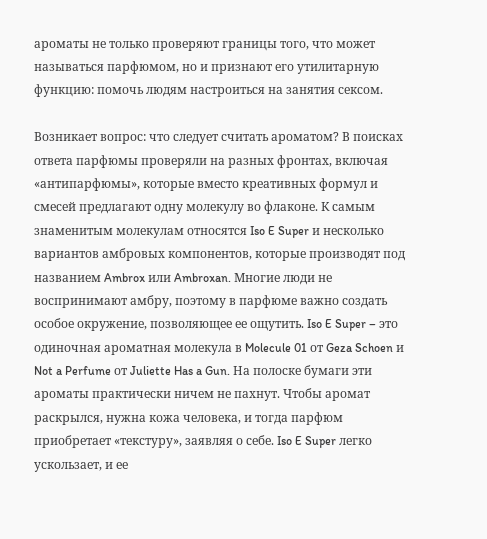ароматы не только проверяют границы того, что может называться парфюмом, но и признают его утилитарную функцию: помочь людям настроиться на занятия сексом.

Возникает вопрос: что следует считать ароматом? В поисках ответа парфюмы проверяли на разных фронтах, включая «антипарфюмы», которые вместо креативных формул и смесей предлагают одну молекулу во флаконе. К самым знаменитым молекулам относятся Iso E Super и несколько вариантов амбровых компонентов, которые производят под названием Ambrox или Ambroxan. Многие люди не воспринимают амбру, поэтому в парфюме важно создать особое окружение, позволяющее ее ощутить. Iso E Super – это одиночная ароматная молекула в Molecule 01 от Geza Schoen и Not a Perfume от Juliette Has a Gun. На полоске бумаги эти ароматы практически ничем не пахнут. Чтобы аромат раскрылся, нужна кожа человека, и тогда парфюм приобретает «текстуру», заявляя о себе. Iso E Super легко ускользает, и ее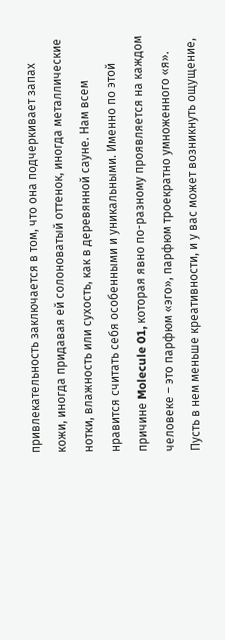привлекательность заключается в том, что она подчеркивает запах кожи, иногда придавая ей солоноватый оттенок, иногда металлические нотки, влажность или сухость, как в деревянной сауне. Нам всем нравится считать себя особенными и уникальными. Именно по этой причине Molecule 01, которая явно по-разному проявляется на каждом человеке – это парфюм «эго», парфюм троекратно умноженного «я». Пусть в нем меньше креативности, и у вас может возникнуть ощущение,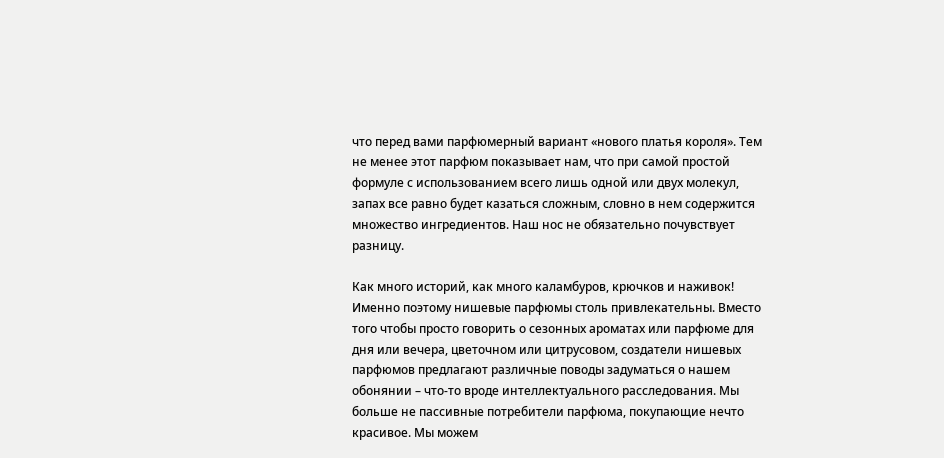что перед вами парфюмерный вариант «нового платья короля». Тем не менее этот парфюм показывает нам, что при самой простой формуле с использованием всего лишь одной или двух молекул, запах все равно будет казаться сложным, словно в нем содержится множество ингредиентов. Наш нос не обязательно почувствует разницу.

Как много историй, как много каламбуров, крючков и наживок! Именно поэтому нишевые парфюмы столь привлекательны. Вместо того чтобы просто говорить о сезонных ароматах или парфюме для дня или вечера, цветочном или цитрусовом, создатели нишевых парфюмов предлагают различные поводы задуматься о нашем обонянии – что-то вроде интеллектуального расследования. Мы больше не пассивные потребители парфюма, покупающие нечто красивое. Мы можем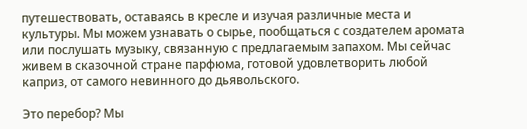путешествовать, оставаясь в кресле и изучая различные места и культуры. Мы можем узнавать о сырье, пообщаться с создателем аромата или послушать музыку, связанную с предлагаемым запахом. Мы сейчас живем в сказочной стране парфюма, готовой удовлетворить любой каприз, от самого невинного до дьявольского.

Это перебор? Мы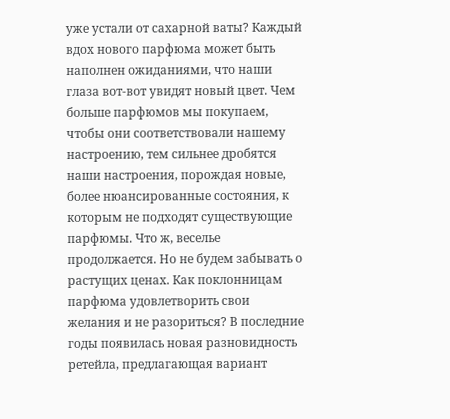уже устали от сахарной ваты? Каждый вдох нового парфюма может быть наполнен ожиданиями, что наши глаза вот-вот увидят новый цвет. Чем больше парфюмов мы покупаем, чтобы они соответствовали нашему настроению, тем сильнее дробятся наши настроения, порождая новые, более нюансированные состояния, к которым не подходят существующие парфюмы. Что ж, веселье продолжается. Но не будем забывать о растущих ценах. Как поклонницам парфюма удовлетворить свои желания и не разориться? В последние годы появилась новая разновидность ретейла, предлагающая вариант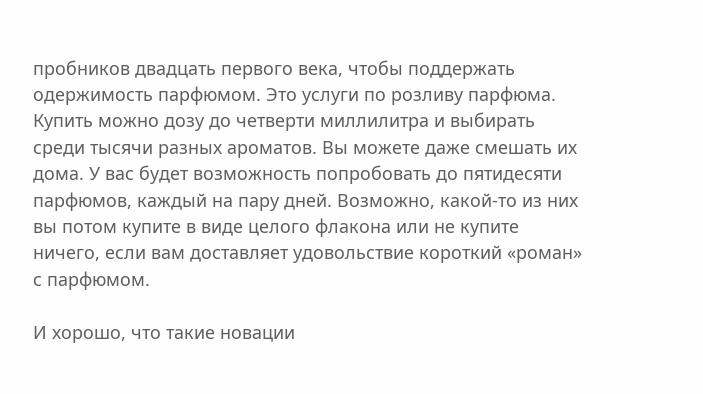пробников двадцать первого века, чтобы поддержать одержимость парфюмом. Это услуги по розливу парфюма. Купить можно дозу до четверти миллилитра и выбирать среди тысячи разных ароматов. Вы можете даже смешать их дома. У вас будет возможность попробовать до пятидесяти парфюмов, каждый на пару дней. Возможно, какой-то из них вы потом купите в виде целого флакона или не купите ничего, если вам доставляет удовольствие короткий «роман» с парфюмом.

И хорошо, что такие новации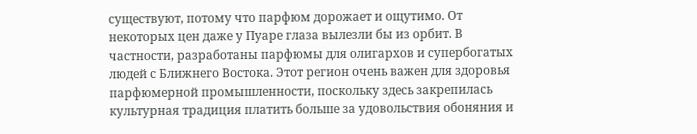существуют, потому что парфюм дорожает и ощутимо. От некоторых цен даже у Пуаре глаза вылезли бы из орбит. В частности, разработаны парфюмы для олигархов и супербогатых людей с Ближнего Востока. Этот регион очень важен для здоровья парфюмерной промышленности, поскольку здесь закрепилась культурная традиция платить больше за удовольствия обоняния и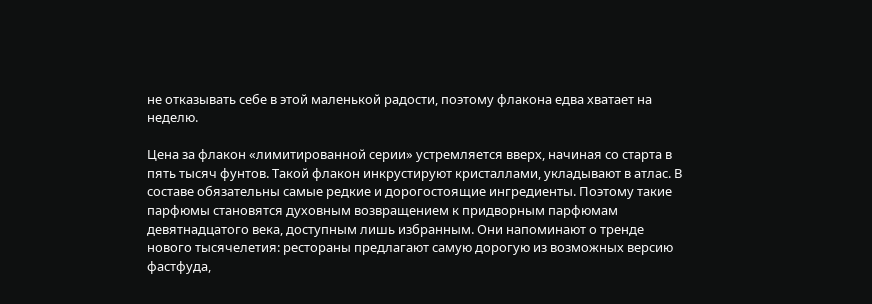не отказывать себе в этой маленькой радости, поэтому флакона едва хватает на неделю.

Цена за флакон «лимитированной серии» устремляется вверх, начиная со старта в пять тысяч фунтов. Такой флакон инкрустируют кристаллами, укладывают в атлас. В составе обязательны самые редкие и дорогостоящие ингредиенты. Поэтому такие парфюмы становятся духовным возвращением к придворным парфюмам девятнадцатого века, доступным лишь избранным. Они напоминают о тренде нового тысячелетия: рестораны предлагают самую дорогую из возможных версию фастфуда,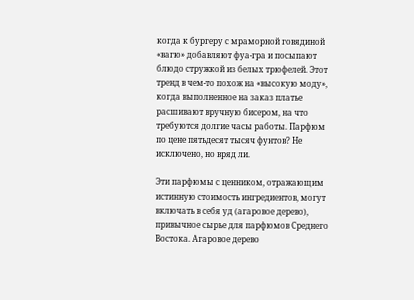когда к бургеру с мраморной говядиной «вагю» добавляют фуа-гра и посыпают блюдо стружкой из белых трюфелей. Этот тренд в чем-то похож на «высокую моду», когда выполненное на заказ платье расшивают вручную бисером, на что требуются долгие часы работы. Парфюм по цене пятьдесят тысяч фунтов? Не исключено, но вряд ли.

Эти парфюмы с ценником, отражающим истинную стоимость ингредиентов, могут включать в себя уд (агаровое дерево), привычное сырье для парфюмов Среднего Востока. Агаровое дерево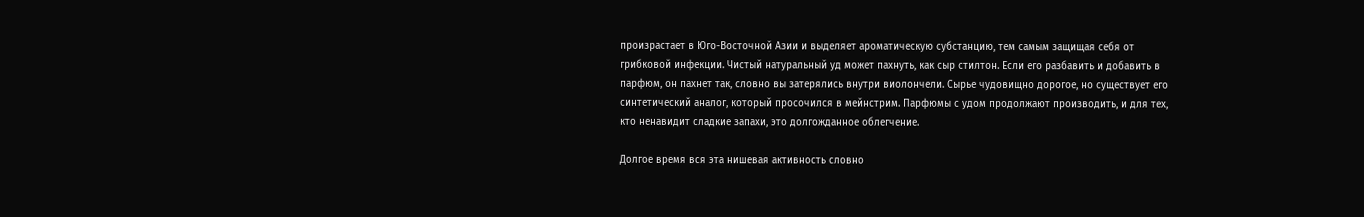произрастает в Юго-Восточной Азии и выделяет ароматическую субстанцию, тем самым защищая себя от грибковой инфекции. Чистый натуральный уд может пахнуть, как сыр стилтон. Если его разбавить и добавить в парфюм, он пахнет так, словно вы затерялись внутри виолончели. Сырье чудовищно дорогое, но существует его синтетический аналог, который просочился в мейнстрим. Парфюмы с удом продолжают производить, и для тех, кто ненавидит сладкие запахи, это долгожданное облегчение.

Долгое время вся эта нишевая активность словно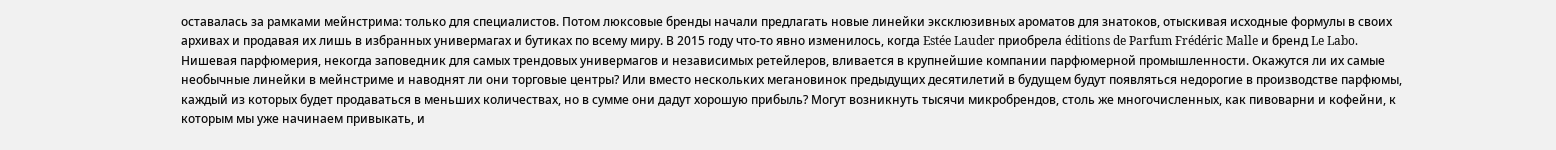оставалась за рамками мейнстрима: только для специалистов. Потом люксовые бренды начали предлагать новые линейки эксклюзивных ароматов для знатоков, отыскивая исходные формулы в своих архивах и продавая их лишь в избранных универмагах и бутиках по всему миру. В 2015 году что-то явно изменилось, когда Estée Lauder приобрела éditions de Parfum Frédéric Malle и бренд Le Labo. Нишевая парфюмерия, некогда заповедник для самых трендовых универмагов и независимых ретейлеров, вливается в крупнейшие компании парфюмерной промышленности. Окажутся ли их самые необычные линейки в мейнстриме и наводнят ли они торговые центры? Или вместо нескольких мегановинок предыдущих десятилетий в будущем будут появляться недорогие в производстве парфюмы, каждый из которых будет продаваться в меньших количествах, но в сумме они дадут хорошую прибыль? Могут возникнуть тысячи микробрендов, столь же многочисленных, как пивоварни и кофейни, к которым мы уже начинаем привыкать, и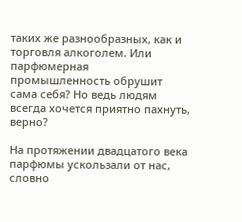таких же разнообразных, как и торговля алкоголем. Или парфюмерная промышленность обрушит сама себя? Но ведь людям всегда хочется приятно пахнуть, верно?

На протяжении двадцатого века парфюмы ускользали от нас, словно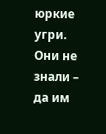юркие угри. Они не знали – да им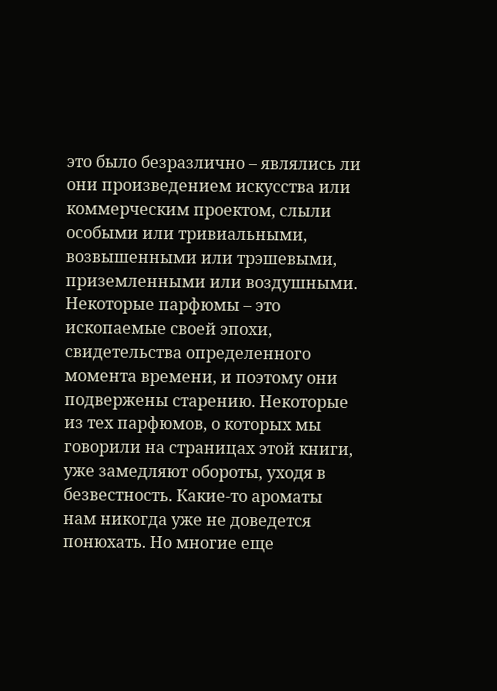это было безразлично – являлись ли они произведением искусства или коммерческим проектом, слыли особыми или тривиальными, возвышенными или трэшевыми, приземленными или воздушными. Некоторые парфюмы – это ископаемые своей эпохи, свидетельства определенного момента времени, и поэтому они подвержены старению. Некоторые из тех парфюмов, о которых мы говорили на страницах этой книги, уже замедляют обороты, уходя в безвестность. Какие-то ароматы нам никогда уже не доведется понюхать. Но многие еще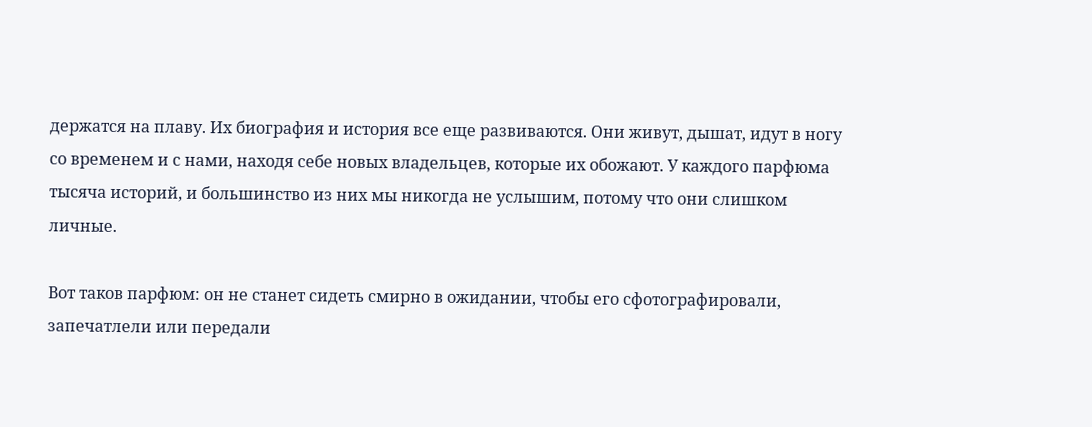держатся на плаву. Их биография и история все еще развиваются. Они живут, дышат, идут в ногу со временем и с нами, находя себе новых владельцев, которые их обожают. У каждого парфюма тысяча историй, и большинство из них мы никогда не услышим, потому что они слишком личные.

Вот таков парфюм: он не станет сидеть смирно в ожидании, чтобы его сфотографировали, запечатлели или передали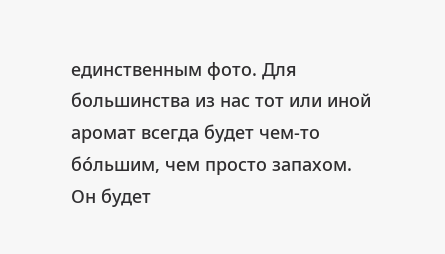единственным фото. Для большинства из нас тот или иной аромат всегда будет чем-то бóльшим, чем просто запахом. Он будет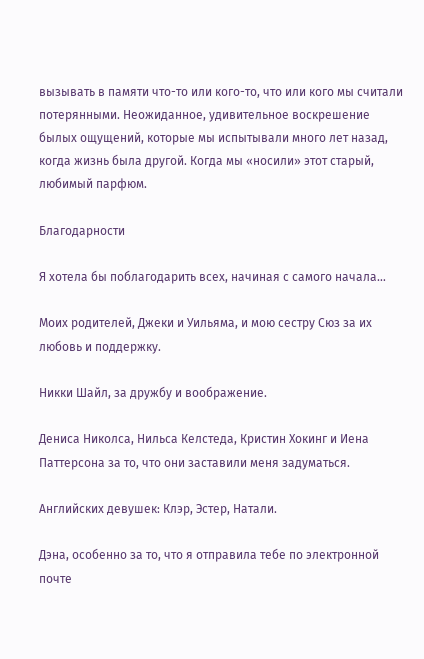вызывать в памяти что-то или кого-то, что или кого мы считали потерянными. Неожиданное, удивительное воскрешение былых ощущений, которые мы испытывали много лет назад, когда жизнь была другой. Когда мы «носили» этот старый, любимый парфюм.

Благодарности

Я хотела бы поблагодарить всех, начиная с самого начала…

Моих родителей, Джеки и Уильяма, и мою сестру Сюз за их любовь и поддержку.

Никки Шайл, за дружбу и воображение.

Дениса Николса, Нильса Келстеда, Кристин Хокинг и Иена Паттерсона за то, что они заставили меня задуматься.

Английских девушек: Клэр, Эстер, Натали.

Дэна, особенно за то, что я отправила тебе по электронной почте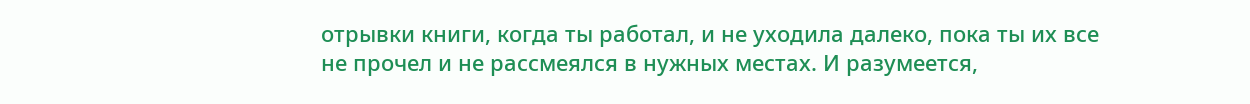отрывки книги, когда ты работал, и не уходила далеко, пока ты их все не прочел и не рассмеялся в нужных местах. И разумеется,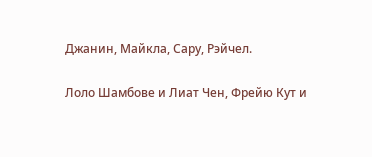Джанин, Майкла, Сару, Рэйчел.

Лоло Шамбове и Лиат Чен, Фрейю Кут и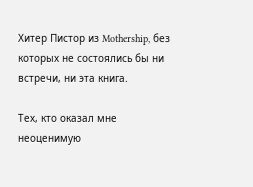Хитер Пистор из Mothership, без которых не состоялись бы ни встречи, ни эта книга.

Тех, кто оказал мне неоценимую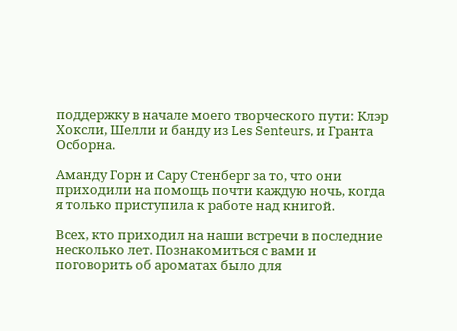поддержку в начале моего творческого пути: Клэр Хоксли, Шелли и банду из Les Senteurs, и Гранта Осборна.

Аманду Горн и Сару Стенберг за то, что они приходили на помощь почти каждую ночь, когда я только приступила к работе над книгой.

Всех, кто приходил на наши встречи в последние несколько лет. Познакомиться с вами и поговорить об ароматах было для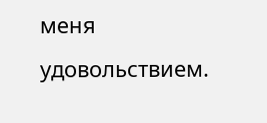меня удовольствием.